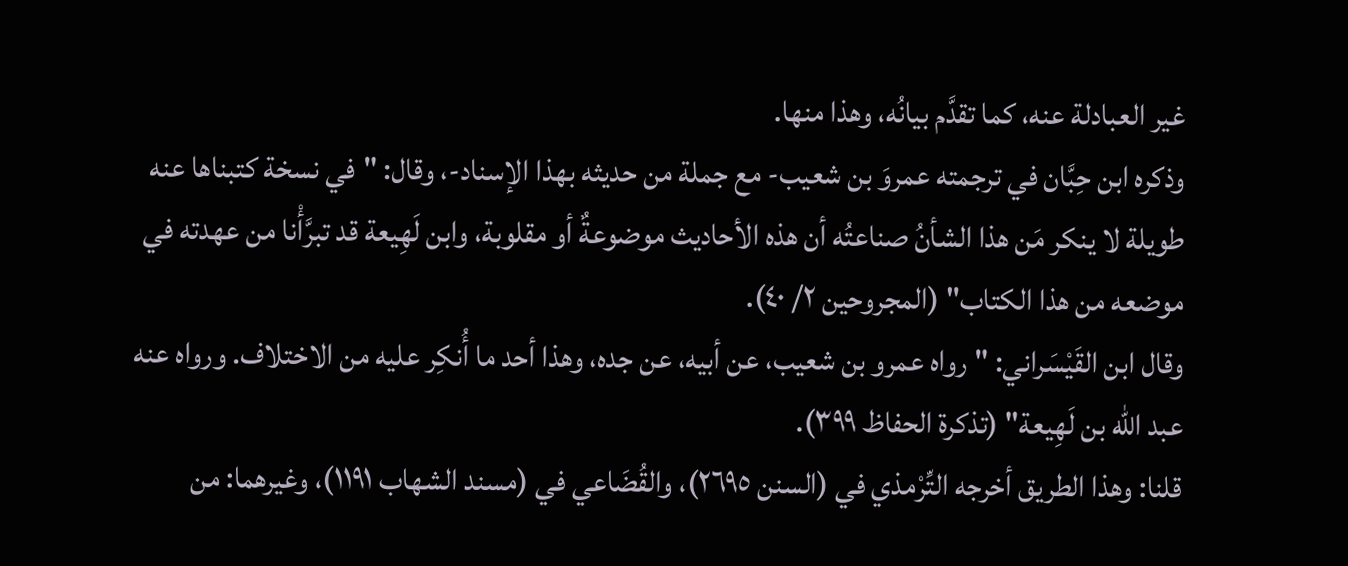غير العبادلة عنه، كما تقدَّم بيانُه، وهذا منها.
وذكره ابن حِبَّان في ترجمته عمروَ بن شعيب- مع جملة من حديثه بهذا الإسناد-، وقال: "في نسخة كتبناها عنه طويلة لا ينكر مَن هذا الشأنُ صناعتُه أن هذه الأحاديث موضوعةٌ أو مقلوبة، وابن لَهِيعة قد تبرَّأْنا من عهدته في موضعه من هذا الكتاب" (المجروحين ٢/ ٤٠).
وقال ابن القَيْسَراني: "رواه عمرو بن شعيب، عن أبيه، عن جده، وهذا أحد ما أُنكِر عليه من الاختلاف. ورواه عنه عبد الله بن لَهِيعة" (تذكرة الحفاظ ٣٩٩).
قلنا: وهذا الطريق أخرجه التِّرْمذي في (السنن ٢٦٩٥)، والقُضَاعي في (مسند الشهاب ١١٩١)، وغيرهما: من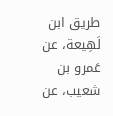طريق ابن لَهِيعة، عن عَمرو بن شعيب، عن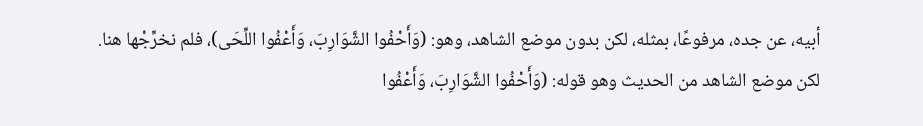أبيه، عن جده، مرفوعًا، بمثله، لكن بدون موضع الشاهد، وهو: (وَأَحْفُوا الشَّوَارِبَ، وَأَعْفُوا اللِّحَى)، فلم نخرِّجْها هنا.
لكن موضع الشاهد من الحديث وهو قوله: (وَأَحْفُوا الشَّوَارِبَ، وَأَعْفُوا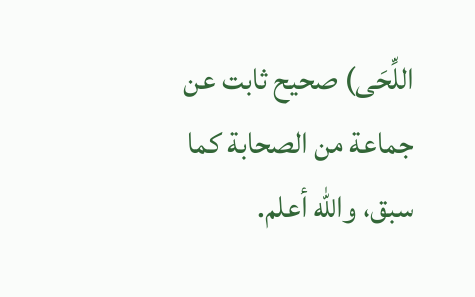اللِّحَى) صحيح ثابت عن جماعة من الصحابة كما سبق، والله أعلم.